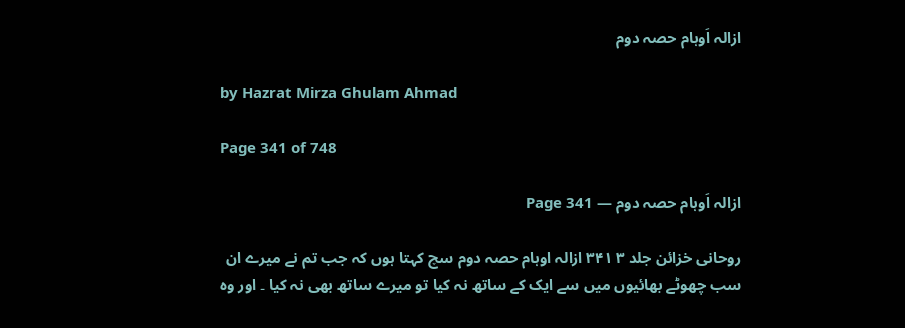ازالہ اَوہام حصہ دوم

by Hazrat Mirza Ghulam Ahmad

Page 341 of 748

ازالہ اَوہام حصہ دوم — Page 341

روحانی خزائن جلد ۳ ۳۴۱ ازالہ اوہام حصہ دوم سچ کہتا ہوں کہ جب تم نے میرے ان سب چھوٹے بھائیوں میں سے ایک کے ساتھ نہ کیا تو میرے ساتھ بھی نہ کیا ۔ اور وہ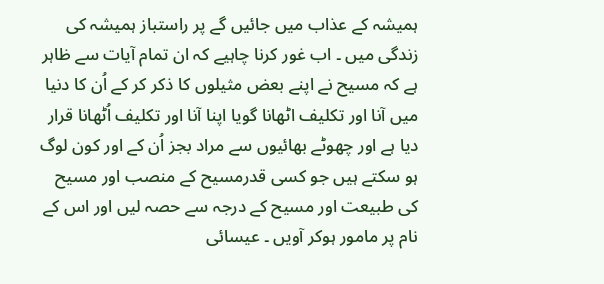ہمیشہ کے عذاب میں جائیں گے پر راستباز ہمیشہ کی زندگی میں ۔ اب غور کرنا چاہیے کہ ان تمام آیات سے ظاہر ہے کہ مسیح نے اپنے بعض مثیلوں کا ذکر کر کے اُن کا دنیا میں آنا اور تکلیف اٹھانا گویا اپنا آنا اور تکلیف اُٹھانا قرار دیا ہے اور چھوٹے بھائیوں سے مراد بجز اُن کے اور کون لوگ ہو سکتے ہیں جو کسی قدرمسیح کے منصب اور مسیح کی طبیعت اور مسیح کے درجہ سے حصہ لیں اور اس کے نام پر مامور ہوکر آویں ۔ عیسائی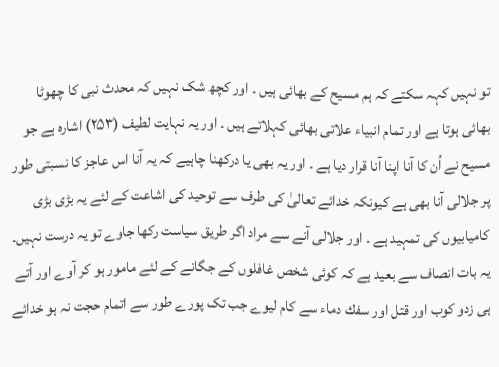تو نہیں کہہ سکتے کہ ہم مسیح کے بھائی ہیں ۔ اور کچھ شک نہیں کہ محدث نبی کا چھوٹا بھائی ہوتا ہے اور تمام انبیاء علاتی بھائی کہلاتے ہیں ۔ اور یہ نہایت لطیف (۲۵۳) اشارہ ہے جو مسیح نے اُن کا آنا اپنا آنا قرار دیا ہے ۔ اور یہ بھی یا درکھنا چاہیے کہ یہ آنا اس عاجز کا نسبتی طور پر جلالی آنا بھی ہے کیونکہ خدائے تعالیٰ کی طرف سے توحید کی اشاعت کے لئے یہ بڑی بڑی کامیابیوں کی تمہید ہے ۔ اور جلالی آنے سے مراد اگر طریق سیاست رکھا جاوے تو یہ درست نہیں۔ یہ بات انصاف سے بعید ہے کہ کوئی شخص غافلوں کے جگانے کے لئے مامور ہو کر آوے اور آتے ہی زدو کوب اور قتل اور سفك دماء سے کام لیوے جب تک پورے طور سے اتمام حجت نہ ہو خدائے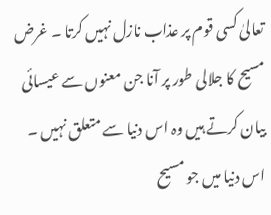تعالیٰ کسی قوم پر عذاب نازل نہیں کرتا ۔ غرض مسیح کا جلالی طور پر آنا جن معنوں سے عیسائی بیان کرتے ہیں وہ اس دنیا سے متعلق نہیں ۔ اس دنیا میں جو مسیح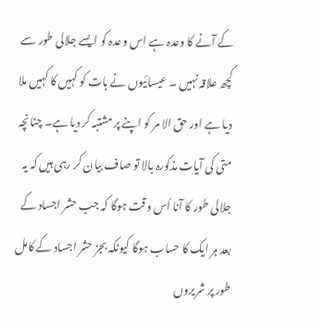کے آنے کا وعدہ ہے اس وعدہ کو ایسے جلالی طور سے کچھ علاقہ نہیں ۔ عیسائیوں نے بات کو کہیں کا کہیں ملا دیا ہے اور حق الا مر کو اپنے پر مشتبہ کر دیا ہے۔ چنانچہ متی کی آیات مذکورہ بالا تو صاف بیان کر رہی ہیں کہ یہ جلالی طور کا آنا اُس وقت ہوگا کہ جب حشر اجساد کے بعد ہر ایک کا حساب ہوگا کیونکہ بجز حشر اجساد کے کامل طور پر شریروں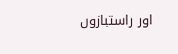اور راستبازوں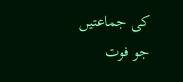کی جماعتیں جو فوت